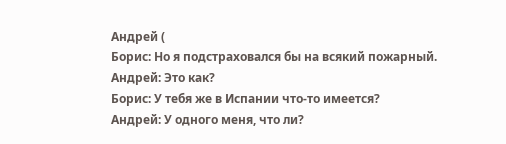Андрей (
Борис: Но я подстраховался бы на всякий пожарный.
Андрей: Это как?
Борис: У тебя же в Испании что-то имеется?
Андрей: У одного меня, что ли?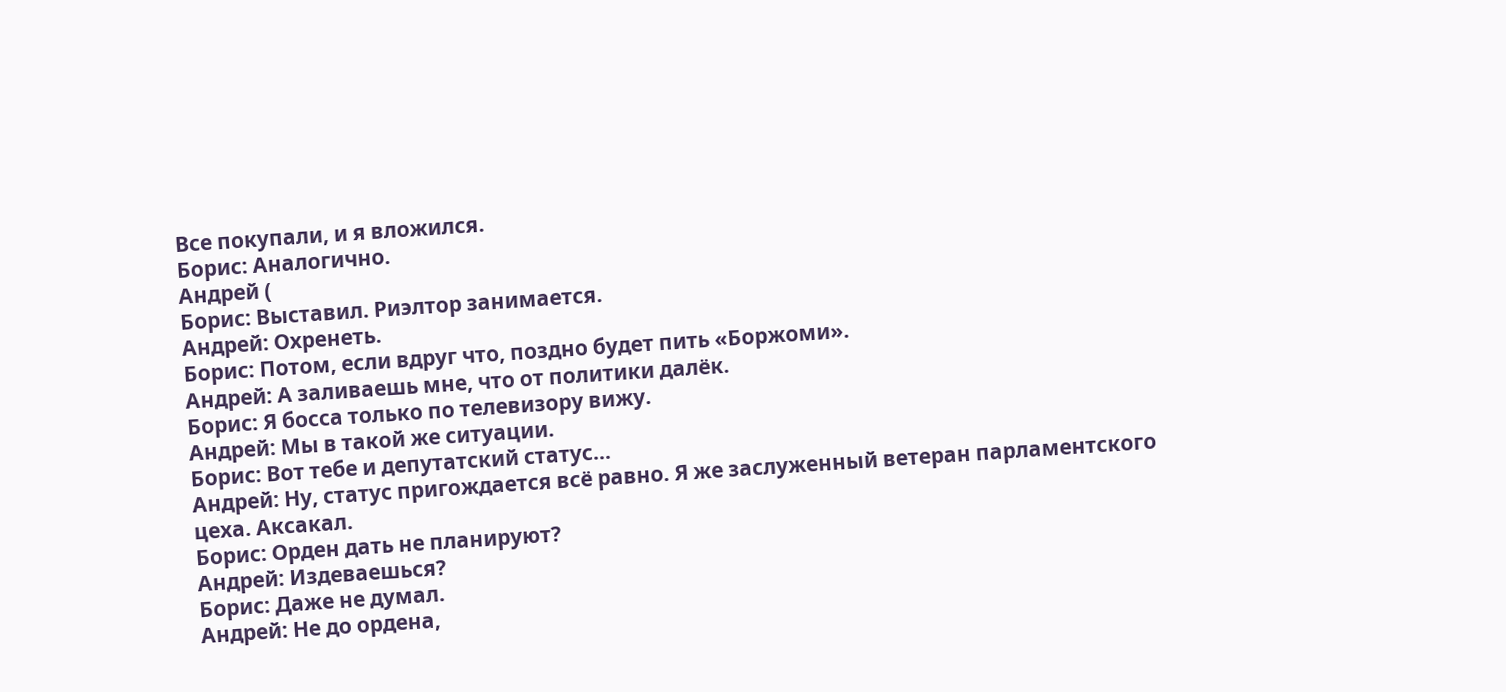Все покупали, и я вложился.
Борис: Аналогично.
Андрей (
Борис: Выставил. Риэлтор занимается.
Андрей: Охренеть.
Борис: Потом, если вдруг что, поздно будет пить «Боржоми».
Андрей: А заливаешь мне, что от политики далёк.
Борис: Я босса только по телевизору вижу.
Андрей: Мы в такой же ситуации.
Борис: Вот тебе и депутатский статус…
Андрей: Ну, статус пригождается всё равно. Я же заслуженный ветеран парламентского цеха. Аксакал.
Борис: Орден дать не планируют?
Андрей: Издеваешься?
Борис: Даже не думал.
Андрей: Не до ордена,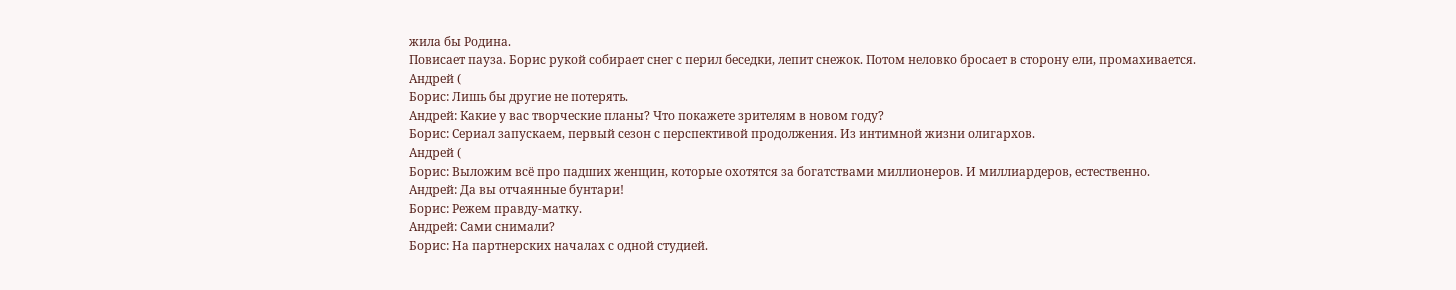жила бы Родина.
Повисает пауза. Борис рукой собирает снег с перил беседки, лепит снежок. Потом неловко бросает в сторону ели, промахивается.
Андрей (
Борис: Лишь бы другие не потерять.
Андрей: Какие у вас творческие планы? Что покажете зрителям в новом году?
Борис: Сериал запускаем, первый сезон с перспективой продолжения. Из интимной жизни олигархов.
Андрей (
Борис: Выложим всё про падших женщин, которые охотятся за богатствами миллионеров. И миллиардеров, естественно.
Андрей: Да вы отчаянные бунтари!
Борис: Режем правду-матку.
Андрей: Сами снимали?
Борис: На партнерских началах с одной студией.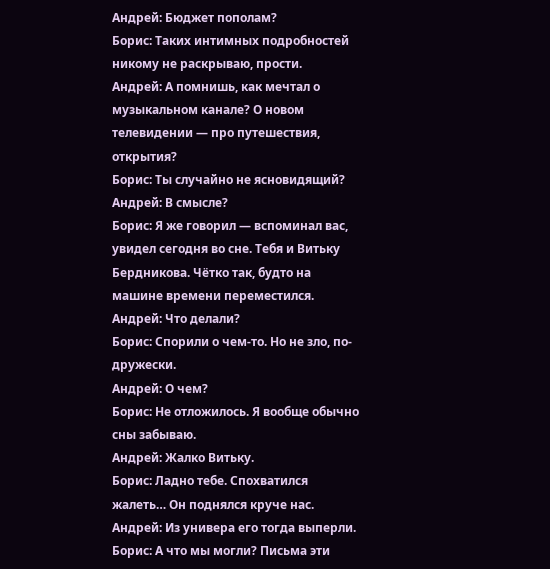Андрей: Бюджет пополам?
Борис: Таких интимных подробностей никому не раскрываю, прости.
Андрей: А помнишь, как мечтал о музыкальном канале? О новом телевидении — про путешествия, открытия?
Борис: Ты случайно не ясновидящий?
Андрей: В смысле?
Борис: Я же говорил — вспоминал вас, увидел сегодня во сне. Тебя и Витьку Бердникова. Чётко так, будто на машине времени переместился.
Андрей: Что делали?
Борис: Спорили о чем-то. Но не зло, по-дружески.
Андрей: О чем?
Борис: Не отложилось. Я вообще обычно сны забываю.
Андрей: Жалко Витьку.
Борис: Ладно тебе. Спохватился жалеть… Он поднялся круче нас.
Андрей: Из универа его тогда выперли.
Борис: А что мы могли? Письма эти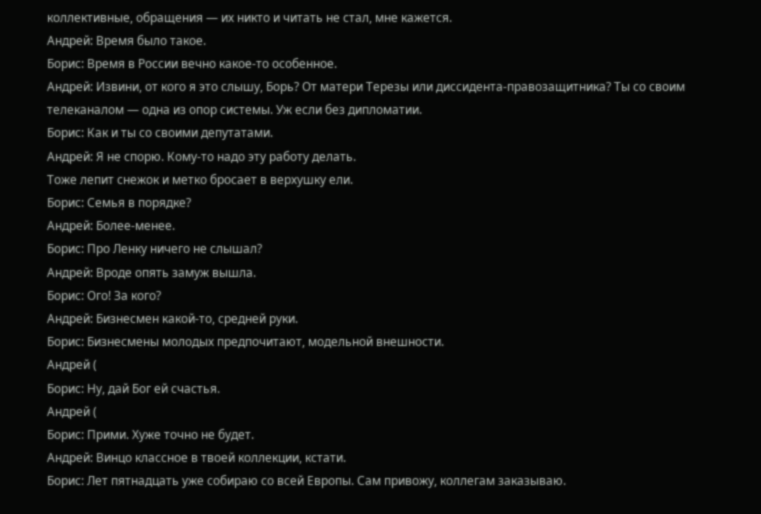коллективные, обращения — их никто и читать не стал, мне кажется.
Андрей: Время было такое.
Борис: Время в России вечно какое-то особенное.
Андрей: Извини, от кого я это слышу, Борь? От матери Терезы или диссидента-правозащитника? Ты со своим телеканалом — одна из опор системы. Уж если без дипломатии.
Борис: Как и ты со своими депутатами.
Андрей: Я не спорю. Кому-то надо эту работу делать.
Тоже лепит снежок и метко бросает в верхушку ели.
Борис: Семья в порядке?
Андрей: Более-менее.
Борис: Про Ленку ничего не слышал?
Андрей: Вроде опять замуж вышла.
Борис: Ого! За кого?
Андрей: Бизнесмен какой-то, средней руки.
Борис: Бизнесмены молодых предпочитают, модельной внешности.
Андрей (
Борис: Ну, дай Бог ей счастья.
Андрей (
Борис: Прими. Хуже точно не будет.
Андрей: Винцо классное в твоей коллекции, кстати.
Борис: Лет пятнадцать уже собираю со всей Европы. Сам привожу, коллегам заказываю.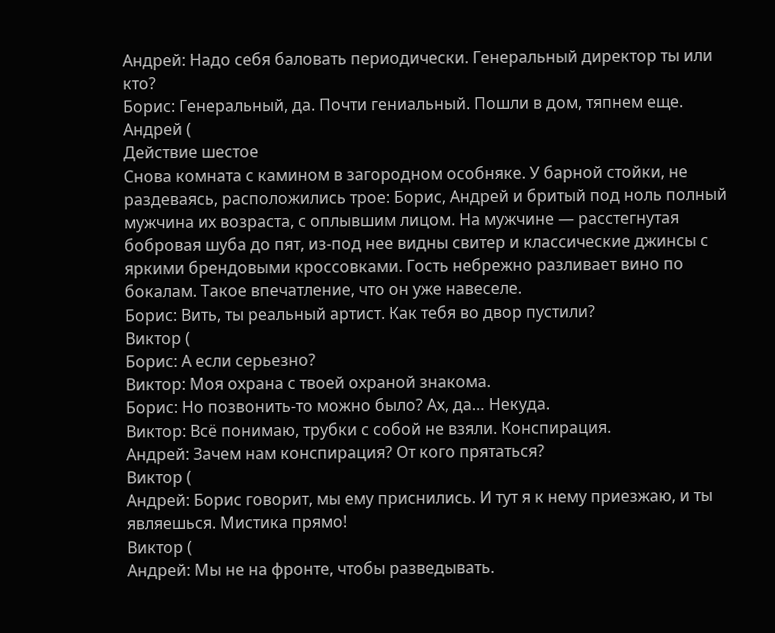Андрей: Надо себя баловать периодически. Генеральный директор ты или кто?
Борис: Генеральный, да. Почти гениальный. Пошли в дом, тяпнем еще.
Андрей (
Действие шестое
Снова комната с камином в загородном особняке. У барной стойки, не раздеваясь, расположились трое: Борис, Андрей и бритый под ноль полный мужчина их возраста, с оплывшим лицом. На мужчине — расстегнутая бобровая шуба до пят, из-под нее видны свитер и классические джинсы с яркими брендовыми кроссовками. Гость небрежно разливает вино по бокалам. Такое впечатление, что он уже навеселе.
Борис: Вить, ты реальный артист. Как тебя во двор пустили?
Виктор (
Борис: А если серьезно?
Виктор: Моя охрана с твоей охраной знакома.
Борис: Но позвонить-то можно было? Ах, да… Некуда.
Виктор: Всё понимаю, трубки с собой не взяли. Конспирация.
Андрей: Зачем нам конспирация? От кого прятаться?
Виктор (
Андрей: Борис говорит, мы ему приснились. И тут я к нему приезжаю, и ты являешься. Мистика прямо!
Виктор (
Андрей: Мы не на фронте, чтобы разведывать.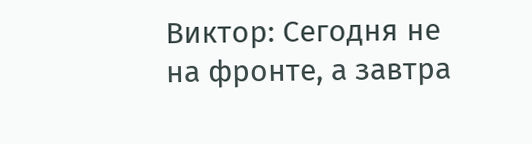Виктор: Сегодня не на фронте, а завтра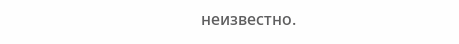неизвестно.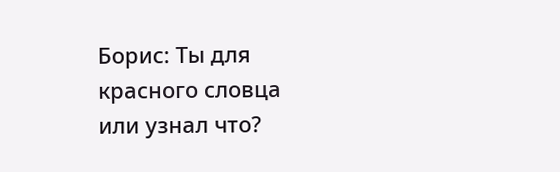Борис: Ты для красного словца или узнал что?